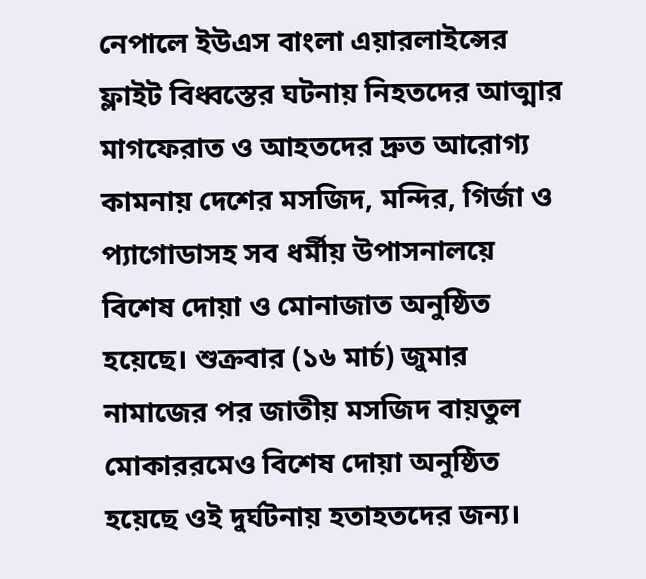নেপালে ইউএস বাংলা এয়ারলাইন্সের ফ্লাইট বিধ্বস্তের ঘটনায় নিহতদের আত্মার মাগফেরাত ও আহতদের দ্রুত আরোগ্য কামনায় দেশের মসজিদ, মন্দির, গির্জা ও প্যাগোডাসহ সব ধর্মীয় উপাসনালয়ে বিশেষ দোয়া ও মোনাজাত অনুষ্ঠিত হয়েছে। শুক্রবার (১৬ মার্চ) জুমার নামাজের পর জাতীয় মসজিদ বায়তুল মোকাররমেও বিশেষ দোয়া অনুষ্ঠিত হয়েছে ওই দুর্ঘটনায় হতাহতদের জন্য।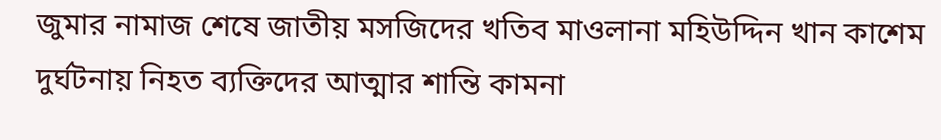জুমার নামাজ শেষে জাতীয় মসজিদের খতিব মাওলানা মহিউদ্দিন খান কাশেম দুর্ঘটনায় নিহত ব্যক্তিদের আত্মার শান্তি কামনা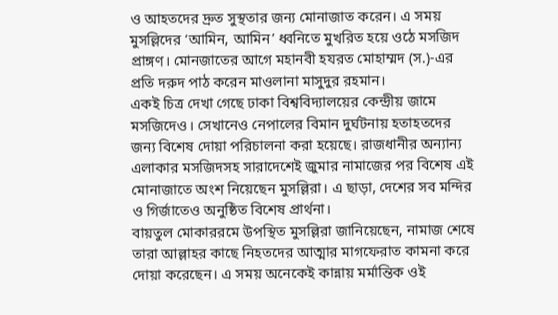ও আহতদের দ্রুত সুস্থতার জন্য মোনাজাত করেন। এ সময় মুসল্লিদের ‘আমিন, আমিন’ ধ্বনিতে মুখরিত হয়ে ওঠে মসজিদ প্রাঙ্গণ। মোনজাতের আগে মহানবী হযরত মোহাম্মদ (স.)-এর প্রতি দরুদ পাঠ করেন মাওলানা মাসুদুর রহমান।
একই চিত্র দেখা গেছে ঢাকা বিশ্ববিদ্যালয়ের কেন্দ্রীয় জামে মসজিদেও। সেখানেও নেপালের বিমান দুর্ঘটনায় হতাহতদের জন্য বিশেষ দোয়া পরিচালনা করা হয়েছে। রাজধানীর অন্যান্য এলাকার মসজিদসহ সারাদেশেই জুমার নামাজের পর বিশেষ এই মোনাজাতে অংশ নিয়েছেন মুসল্লিরা। এ ছাড়া, দেশের সব মন্দির ও গির্জাতেও অনুষ্ঠিত বিশেষ প্রার্থনা।
বায়তুল মোকাররমে উপস্থিত মুসল্লিরা জানিয়েছেন, নামাজ শেষে তারা আল্লাহর কাছে নিহতদের আত্মার মাগফেরাত কামনা করে দোয়া করেছেন। এ সময় অনেকেই কান্নায় মর্মান্তিক ওই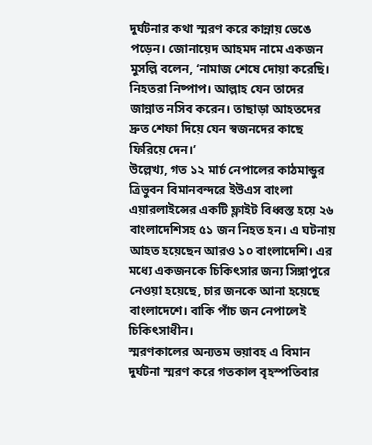দুর্ঘটনার কথা স্মরণ করে কান্নায় ভেঙে পড়েন। জোনায়েদ আহমদ নামে একজন মুসল্লি বলেন, ‘নামাজ শেষে দোয়া করেছি। নিহতরা নিষ্পাপ। আল্লাহ যেন তাদের জান্নাত নসিব করেন। তাছাড়া আহতদের দ্রুত শেফা দিয়ে যেন স্বজনদের কাছে ফিরিয়ে দেন।’
উল্লেখ্য, গত ১২ মার্চ নেপালের কাঠমান্ডুর ত্রিভুবন বিমানবন্দরে ইউএস বাংলা এয়ারলাইন্সের একটি ফ্লাইট বিধ্বস্ত হয়ে ২৬ বাংলাদেশিসহ ৫১ জন নিহত হন। এ ঘটনায় আহত হয়েছেন আরও ১০ বাংলাদেশি। এর মধ্যে একজনকে চিকিৎসার জন্য সিঙ্গাপুরে নেওয়া হয়েছে, চার জনকে আনা হয়েছে বাংলাদেশে। বাকি পাঁচ জন নেপালেই চিকিৎসাধীন।
স্মরণকালের অন্যতম ভয়াবহ এ বিমান দুর্ঘটনা স্মরণ করে গতকাল বৃহস্পতিবার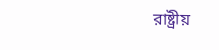রাষ্ট্রীয়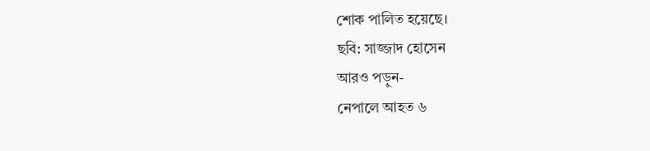শোক পালিত হয়েছে।
ছবি: সাজ্জাদ হোসেন
আরও পড়ুন-
নেপালে আহত ৬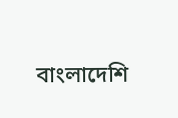বাংলাদেশি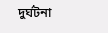দুর্ঘটনা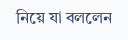নিয়ে যা বললেন